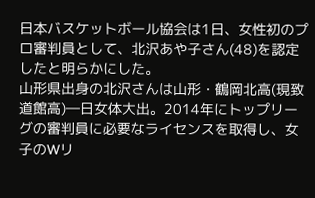日本バスケットボール協会は1日、女性初のプロ審判員として、北沢あや子さん(48)を認定したと明らかにした。
山形県出身の北沢さんは山形・鶴岡北高(現致道館高)―日女体大出。2014年にトップリーグの審判員に必要なライセンスを取得し、女子のWリ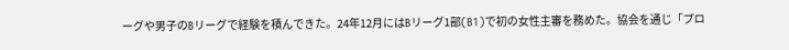ーグや男子のBリーグで経験を積んできた。24年12月にはBリーグ1部(B1)で初の女性主審を務めた。協会を通じ「プロ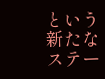という新たなステー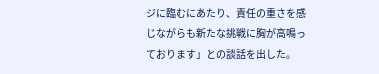ジに臨むにあたり、責任の重さを感じながらも新たな挑戦に胸が高鳴っております」との談話を出した。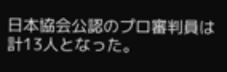日本協会公認のプロ審判員は計13人となった。